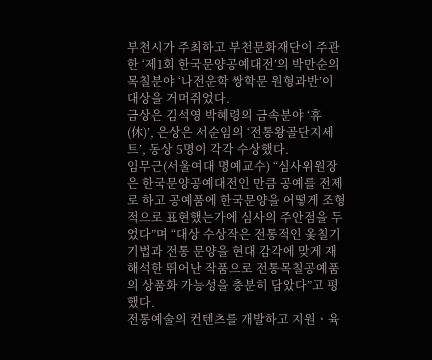부천시가 주최하고 부천문화재단이 주관한 ‘제1회 한국문양공예대전’의 박만순의 목칠분야 ‘나전운학 쌍학문 원형과반’이 대상을 거머쥐었다.
금상은 김석영 박혜령의 금속분야 ‘휴(休)’, 은상은 서순임의 ‘전통왕골단지세트’, 동상 5명이 각각 수상했다.
임무근(서울여대 명예교수) “심사위원장은 한국문양공예대전인 만큼 공예를 전제로 하고 공예품에 한국문양을 어떻게 조형적으로 표현했는가에 심사의 주안점을 두었다”며 “대상 수상작은 전통적인 옻칠기 기법과 전통 문양을 현대 감각에 맞게 재해석한 뛰어난 작품으로 전통목칠공예품의 상품화 가능성을 충분히 담았다”고 평했다.
전통예술의 컨텐츠를 개발하고 지원ㆍ육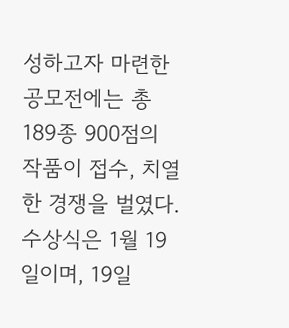성하고자 마련한 공모전에는 총 189종 900점의 작품이 접수, 치열한 경쟁을 벌였다.
수상식은 1월 19일이며, 19일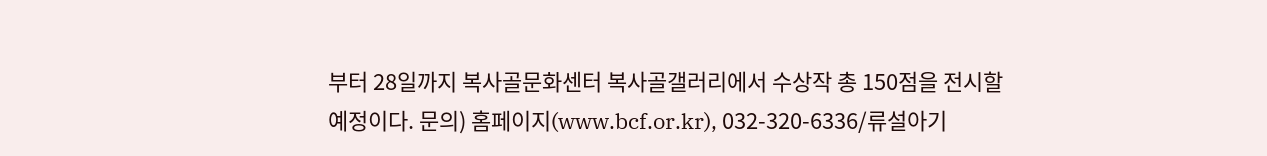부터 28일까지 복사골문화센터 복사골갤러리에서 수상작 총 150점을 전시할 예정이다. 문의) 홈페이지(www.bcf.or.kr), 032-320-6336/류설아기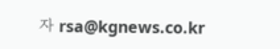자 rsa@kgnews.co.kr